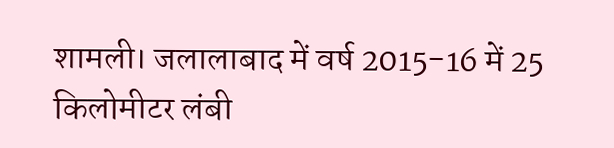शामली। जलालाबाद में वर्ष 2015-16 में 25 किलोमीटर लंबी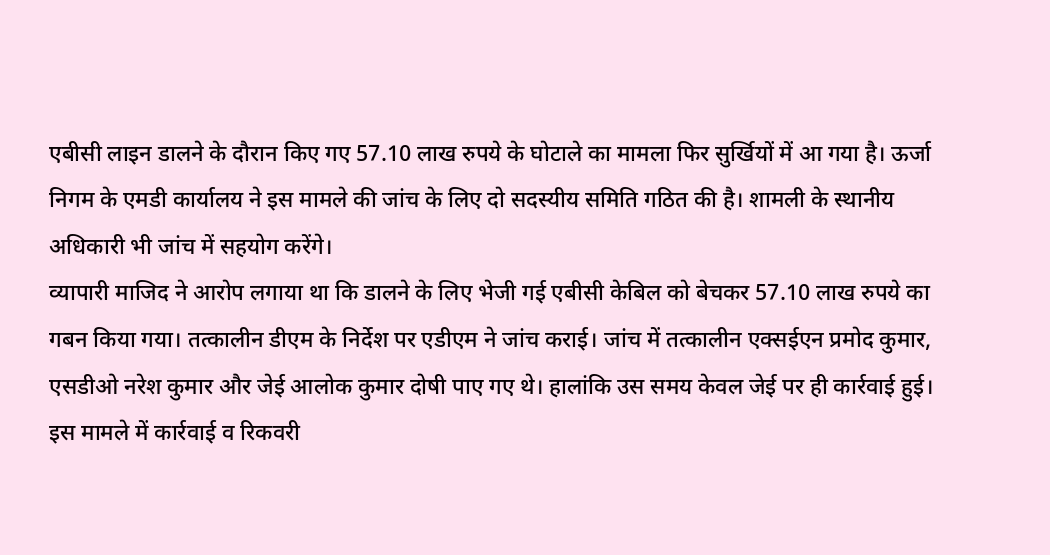एबीसी लाइन डालने के दौरान किए गए 57.10 लाख रुपये के घोटाले का मामला फिर सुर्खियों में आ गया है। ऊर्जा निगम के एमडी कार्यालय ने इस मामले की जांच के लिए दो सदस्यीय समिति गठित की है। शामली के स्थानीय अधिकारी भी जांच में सहयोग करेंगे।
व्यापारी माजिद ने आरोप लगाया था कि डालने के लिए भेजी गई एबीसी केबिल को बेचकर 57.10 लाख रुपये का गबन किया गया। तत्कालीन डीएम के निर्देश पर एडीएम ने जांच कराई। जांच में तत्कालीन एक्सईएन प्रमोद कुमार, एसडीओ नरेश कुमार और जेई आलोक कुमार दोषी पाए गए थे। हालांकि उस समय केवल जेई पर ही कार्रवाई हुई। इस मामले में कार्रवाई व रिकवरी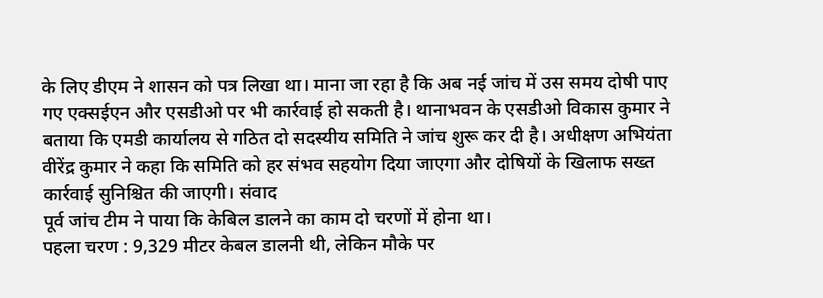के लिए डीएम ने शासन को पत्र लिखा था। माना जा रहा है कि अब नई जांच में उस समय दोषी पाए गए एक्सईएन और एसडीओ पर भी कार्रवाई हो सकती है। थानाभवन के एसडीओ विकास कुमार ने बताया कि एमडी कार्यालय से गठित दो सदस्यीय समिति ने जांच शुरू कर दी है। अधीक्षण अभियंता वीरेंद्र कुमार ने कहा कि समिति को हर संभव सहयोग दिया जाएगा और दोषियों के खिलाफ सख्त कार्रवाई सुनिश्चित की जाएगी। संवाद
पूर्व जांच टीम ने पाया कि केबिल डालने का काम दो चरणों में होना था।
पहला चरण : 9,329 मीटर केबल डालनी थी, लेकिन मौके पर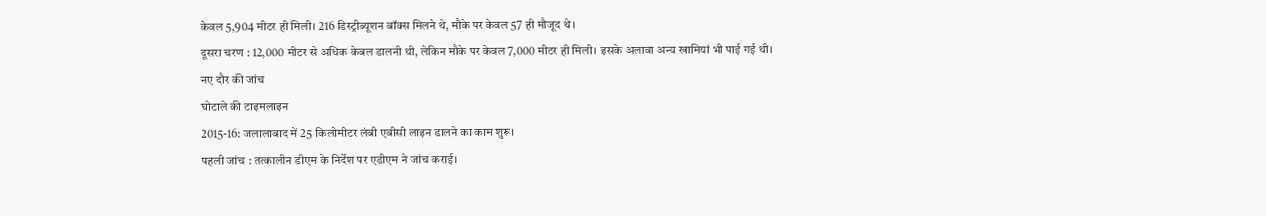केवल 5,904 मीटर ही मिली। 216 डिस्ट्रीब्यूशन बॉक्स मिलने थे, मौके पर केवल 57 ही मौजूद थे।
दूसरा चरण : 12,000 मीटर से अधिक केबल डालनी थी, लेकिन मौके पर केवल 7,000 मीटर ही मिली। इसके अलावा अन्य खामियां भी पाई गई थी।
नए दौर की जांच
घोटाले की टाइमलाइन
2015-16: जलालाबाद में 25 किलोमीटर लंबी एबीसी लाइन डालने का काम शुरू।
पहली जांच : तत्कालीन डीएम के निर्देश पर एडीएम ने जांच कराई।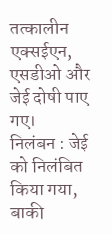तत्कालीन एक्सईएन, एसडीओ और जेई दोषी पाए गए।
निलंबन : जेई को निलंबित किया गया, बाकी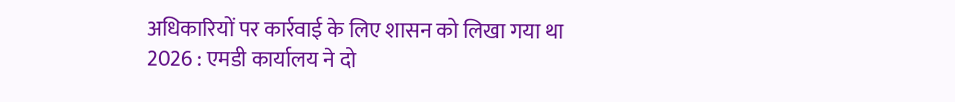अधिकारियों पर कार्रवाई के लिए शासन को लिखा गया था
2026 : एमडी कार्यालय ने दो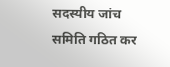सदस्यीय जांच समिति गठित कर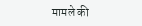मामले की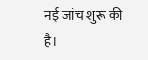नई जांच शुरू की है।